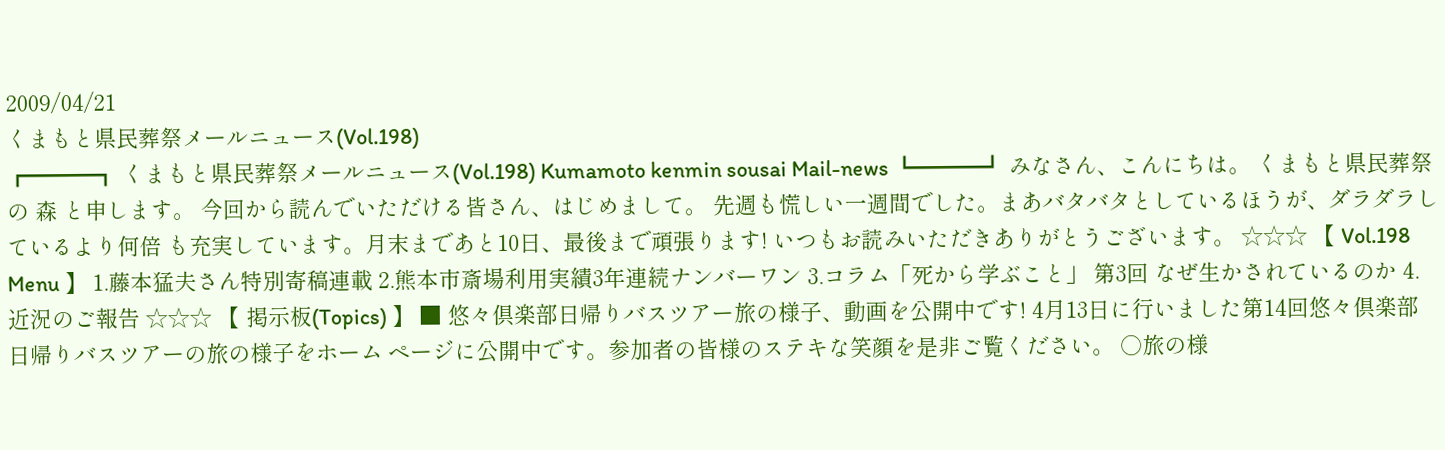2009/04/21
くまもと県民葬祭メールニュース(Vol.198)
┏━━━┓ くまもと県民葬祭メールニュース(Vol.198) Kumamoto kenmin sousai Mail-news ┗━━━┛ みなさん、こんにちは。 くまもと県民葬祭の 森 と申します。 今回から読んでいただける皆さん、はじめまして。 先週も慌しい一週間でした。まあバタバタとしているほうが、ダラダラしているより何倍 も充実しています。月末まであと10日、最後まで頑張ります! いつもお読みいただきありがとうございます。 ☆☆☆ 【 Vol.198 Menu 】 1.藤本猛夫さん特別寄稿連載 2.熊本市斎場利用実績3年連続ナンバーワン 3.コラム「死から学ぶこと」 第3回 なぜ生かされているのか 4.近況のご報告 ☆☆☆ 【 掲示板(Topics) 】 ■ 悠々倶楽部日帰りバスツアー旅の様子、動画を公開中です! 4月13日に行いました第14回悠々倶楽部日帰りバスツアーの旅の様子をホーム ページに公開中です。参加者の皆様のステキな笑顔を是非ご覧ください。 ○旅の様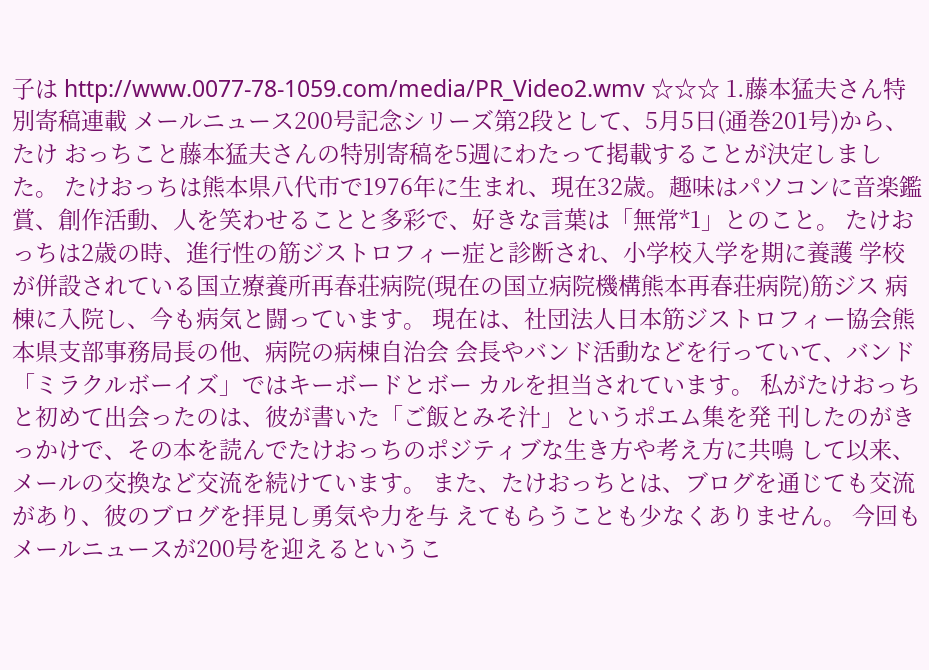子は http://www.0077-78-1059.com/media/PR_Video2.wmv ☆☆☆ 1.藤本猛夫さん特別寄稿連載 メールニュース200号記念シリーズ第2段として、5月5日(通巻201号)から、たけ おっちこと藤本猛夫さんの特別寄稿を5週にわたって掲載することが決定しました。 たけおっちは熊本県八代市で1976年に生まれ、現在32歳。趣味はパソコンに音楽鑑 賞、創作活動、人を笑わせることと多彩で、好きな言葉は「無常*1」とのこと。 たけおっちは2歳の時、進行性の筋ジストロフィー症と診断され、小学校入学を期に養護 学校が併設されている国立療養所再春荘病院(現在の国立病院機構熊本再春荘病院)筋ジス 病棟に入院し、今も病気と闘っています。 現在は、社団法人日本筋ジストロフィー協会熊本県支部事務局長の他、病院の病棟自治会 会長やバンド活動などを行っていて、バンド「ミラクルボーイズ」ではキーボードとボー カルを担当されています。 私がたけおっちと初めて出会ったのは、彼が書いた「ご飯とみそ汁」というポエム集を発 刊したのがきっかけで、その本を読んでたけおっちのポジティブな生き方や考え方に共鳴 して以来、メールの交換など交流を続けています。 また、たけおっちとは、ブログを通じても交流があり、彼のブログを拝見し勇気や力を与 えてもらうことも少なくありません。 今回もメールニュースが200号を迎えるというこ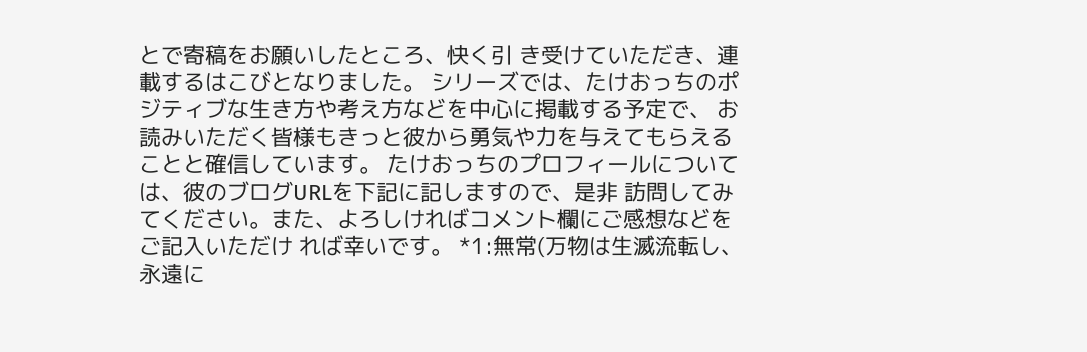とで寄稿をお願いしたところ、快く引 き受けていただき、連載するはこびとなりました。 シリーズでは、たけおっちのポジティブな生き方や考え方などを中心に掲載する予定で、 お読みいただく皆様もきっと彼から勇気や力を与えてもらえることと確信しています。 たけおっちのプロフィールについては、彼のブログURLを下記に記しますので、是非 訪問してみてください。また、よろしければコメント欄にご感想などをご記入いただけ れば幸いです。 *1:無常(万物は生滅流転し、永遠に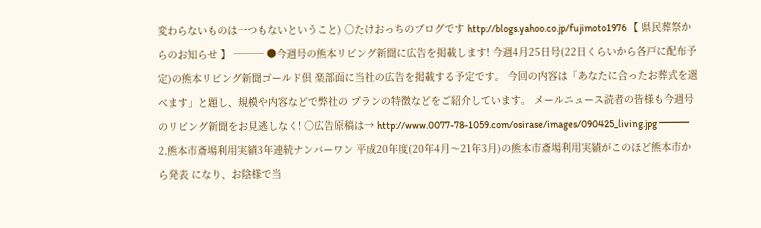変わらないものは一つもないということ) ○たけおっちのブログです http://blogs.yahoo.co.jp/fujimoto1976 【 県民葬祭からのお知らせ 】 ─── ●今週号の熊本リビング新聞に広告を掲載します! 今週4月25日号(22日くらいから各戸に配布予定)の熊本リビング新聞ゴールド倶 楽部面に当社の広告を掲載する予定です。 今回の内容は「あなたに合ったお葬式を選べます」と題し、規模や内容などで弊社の プランの特徴などをご紹介しています。 メールニュース読者の皆様も今週号のリビング新聞をお見逃しなく! ○広告原稿は→ http://www.0077-78-1059.com/osirase/images/090425_living.jpg ━━━ 2.熊本市斎場利用実績3年連続ナンバーワン 平成20年度(20年4月〜21年3月)の熊本市斎場利用実績がこのほど熊本市から発表 になり、お陰様で当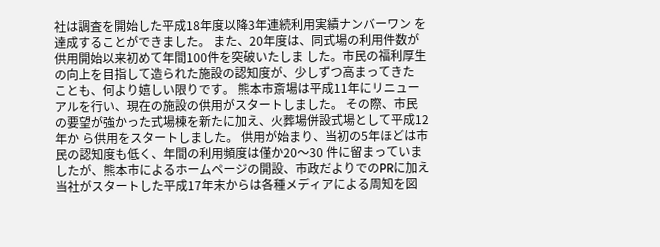社は調査を開始した平成18年度以降3年連続利用実績ナンバーワン を達成することができました。 また、20年度は、同式場の利用件数が供用開始以来初めて年間100件を突破いたしま した。市民の福利厚生の向上を目指して造られた施設の認知度が、少しずつ高まってきた ことも、何より嬉しい限りです。 熊本市斎場は平成11年にリニューアルを行い、現在の施設の供用がスタートしました。 その際、市民の要望が強かった式場棟を新たに加え、火葬場併設式場として平成12年か ら供用をスタートしました。 供用が始まり、当初の5年ほどは市民の認知度も低く、年間の利用頻度は僅か20〜30 件に留まっていましたが、熊本市によるホームページの開設、市政だよりでのPRに加え 当社がスタートした平成17年末からは各種メディアによる周知を図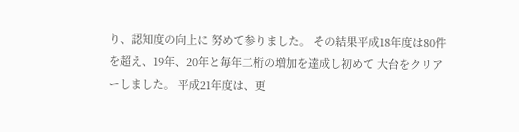り、認知度の向上に 努めて参りました。 その結果平成18年度は80件を超え、19年、20年と毎年二桁の増加を達成し初めて 大台をクリアーしました。 平成21年度は、更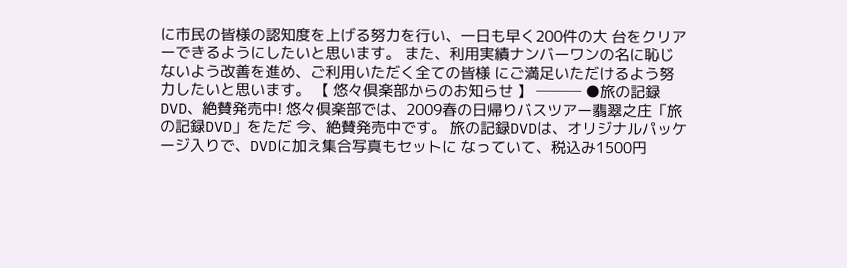に市民の皆様の認知度を上げる努力を行い、一日も早く200件の大 台をクリアーできるようにしたいと思います。 また、利用実績ナンバーワンの名に恥じないよう改善を進め、ご利用いただく全ての皆様 にご満足いただけるよう努力したいと思います。 【 悠々倶楽部からのお知らせ 】 ─── ●旅の記録DVD、絶賛発売中! 悠々倶楽部では、2009春の日帰りバスツアー翡翠之庄「旅の記録DVD」をただ 今、絶賛発売中です。 旅の記録DVDは、オリジナルパッケージ入りで、DVDに加え集合写真もセットに なっていて、税込み1500円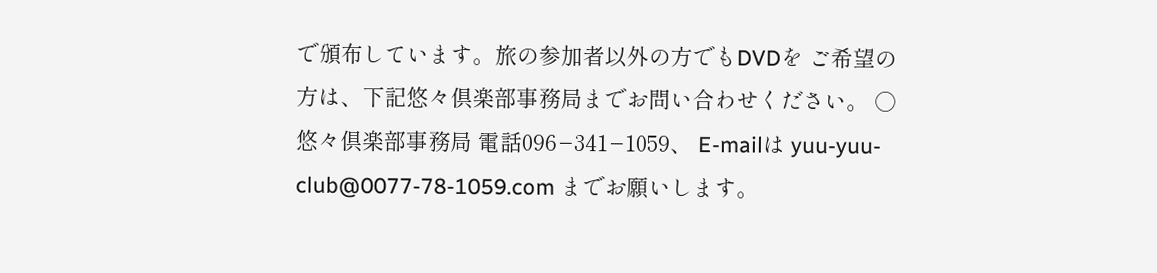で頒布しています。旅の参加者以外の方でもDVDを ご希望の方は、下記悠々倶楽部事務局までお問い合わせください。 ○悠々倶楽部事務局 電話096−341−1059、 E-mailは yuu-yuu-club@0077-78-1059.com までお願いします。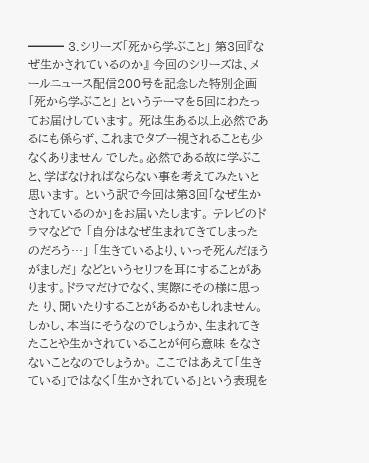━━━ 3.シリーズ「死から学ぶこと」 第3回『なぜ生かされているのか』 今回のシリーズは、メールニュース配信200号を記念した特別企画「死から学ぶこと」 というテーマを5回にわたってお届けしています。 死は生ある以上必然であるにも係らず、これまでタブー視されることも少なくありません でした。必然である故に学ぶこと、学ばなければならない事を考えてみたいと思います。 という訳で今回は第3回「なぜ生かされているのか」をお届いたします。 テレビのドラマなどで 「自分はなぜ生まれてきてしまったのだろう…」 「生きているより、いっそ死んだほうがましだ」 などというセリフを耳にすることがあります。ドラマだけでなく、実際にその様に思った り、聞いたりすることがあるかもしれません。 しかし、本当にそうなのでしょうか、生まれてきたことや生かされていることが何ら意味 をなさないことなのでしょうか。 ここではあえて「生きている」ではなく「生かされている」という表現を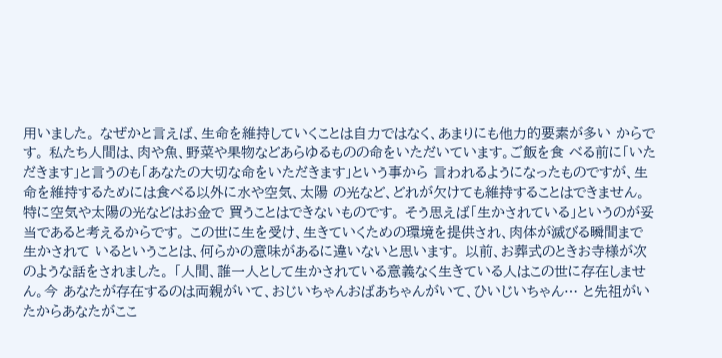用いました。 なぜかと言えば、生命を維持していくことは自力ではなく、あまりにも他力的要素が多い からです。 私たち人間は、肉や魚、野菜や果物などあらゆるものの命をいただいています。ご飯を食 べる前に「いただきます」と言うのも「あなたの大切な命をいただきます」という事から 言われるようになったものですが、生命を維持するためには食べる以外に水や空気、太陽 の光など、どれが欠けても維持することはできません。特に空気や太陽の光などはお金で 買うことはできないものです。 そう思えば「生かされている」というのが妥当であると考えるからです。 この世に生を受け、生きていくための環境を提供され、肉体が滅びる瞬間まで生かされて いるということは、何らかの意味があるに違いないと思います。 以前、お葬式のときお寺様が次のような話をされました。 「人間、誰一人として生かされている意義なく生きている人はこの世に存在しません。今 あなたが存在するのは両親がいて、おじいちゃんおばあちゃんがいて、ひいじいちゃん… と先祖がいたからあなたがここ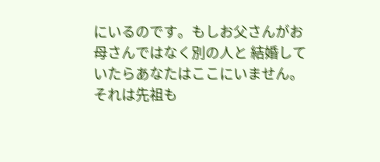にいるのです。もしお父さんがお母さんではなく別の人と 結婚していたらあなたはここにいません。それは先祖も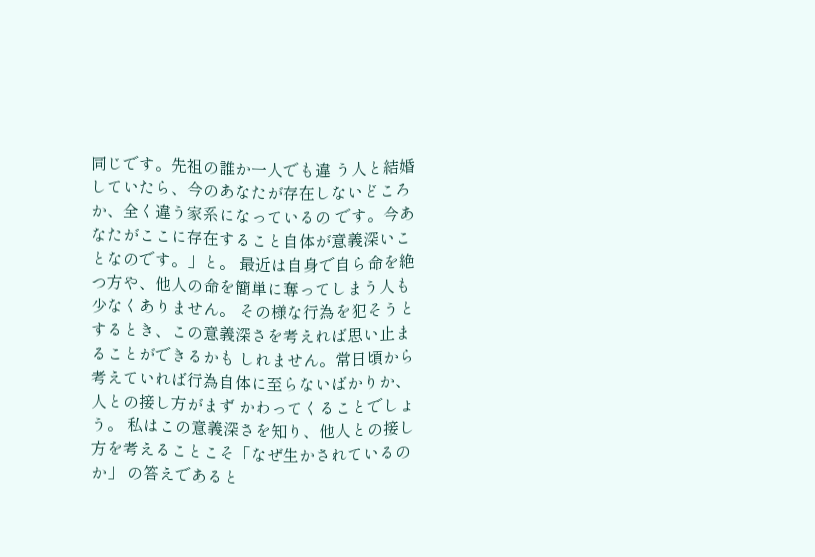同じです。先祖の誰か一人でも違 う人と結婚していたら、今のあなたが存在しないどころか、全く違う家系になっているの です。今あなたがここに存在すること自体が意義深いことなのです。」と。 最近は自身で自ら命を絶つ方や、他人の命を簡単に奪ってしまう人も少なくありません。 その様な行為を犯そうとするとき、この意義深さを考えれば思い止まることができるかも しれません。常日頃から考えていれば行為自体に至らないばかりか、人との接し方がまず かわってくることでしょう。 私はこの意義深さを知り、他人との接し方を考えることこそ「なぜ生かされているのか」 の答えであると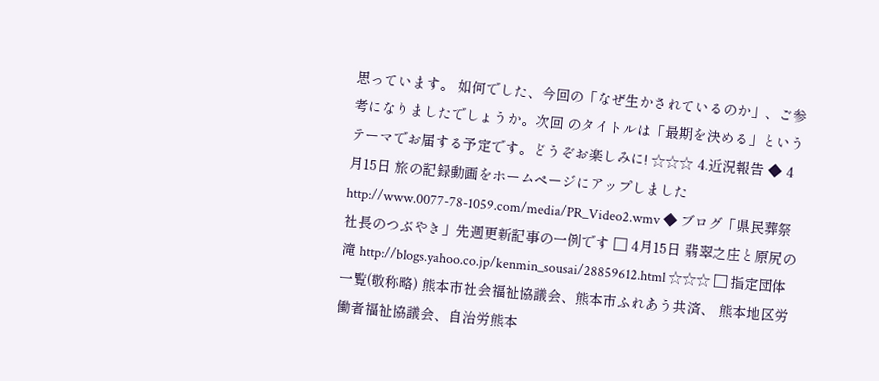思っています。 如何でした、今回の「なぜ生かされているのか」、ご参考になりましたでしょうか。次回 のタイトルは「最期を決める」というテーマでお届する予定です。どうぞお楽しみに! ☆☆☆ 4.近況報告 ◆ 4月15日 旅の記録動画をホームページにアップしました http://www.0077-78-1059.com/media/PR_Video2.wmv ◆ ブログ「県民葬祭社長のつぶやき」先週更新記事の一例です □ 4月15日 翡翠之庄と原尻の滝 http://blogs.yahoo.co.jp/kenmin_sousai/28859612.html ☆☆☆ □ 指定団体一覧(敬称略) 熊本市社会福祉協議会、熊本市ふれあう共済、 熊本地区労働者福祉協議会、自治労熊本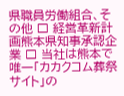県職員労働組合、その他 □ 経営革新計画熊本県知事承認企業 □ 当社は熊本で唯一「カカクコム葬祭サイト」の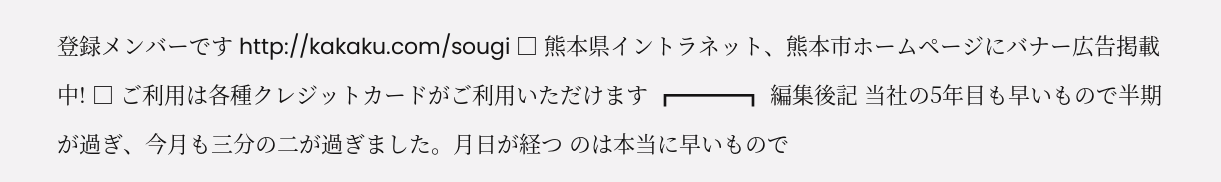登録メンバーです http://kakaku.com/sougi □ 熊本県イントラネット、熊本市ホームページにバナー広告掲載中! □ ご利用は各種クレジットカードがご利用いただけます ┏━━━┓ 編集後記 当社の5年目も早いもので半期が過ぎ、今月も三分の二が過ぎました。月日が経つ のは本当に早いもので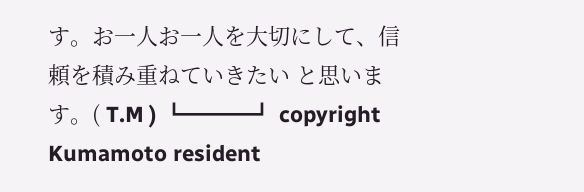す。お一人お一人を大切にして、信頼を積み重ねていきたい と思います。( T.M ) ┗━━━┛ copyright Kumamoto resident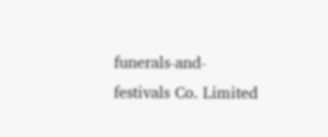funerals-and-festivals Co. Limited